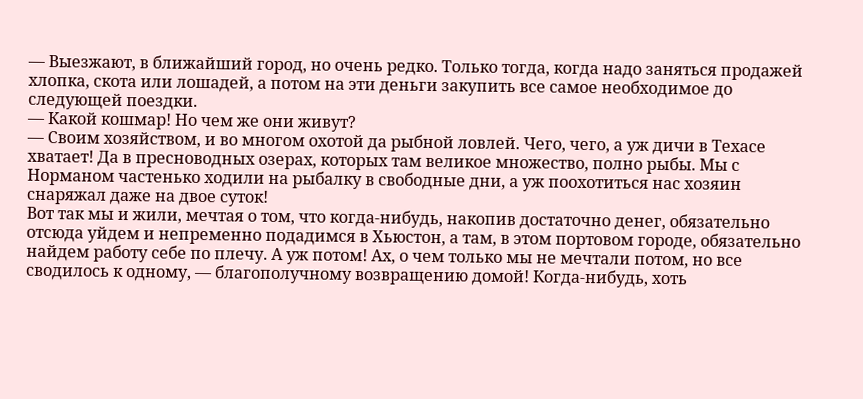— Выезжают, в ближайший город, но очень редко. Только тогда, когда надо заняться продажей хлопка, скота или лошадей, а потом на эти деньги закупить все самое необходимое до следующей поездки.
— Какой кошмар! Но чем же они живут?
— Своим хозяйством, и во многом охотой да рыбной ловлей. Чего, чего, а уж дичи в Техасе хватает! Да в пресноводных озерах, которых там великое множество, полно рыбы. Мы с Норманом частенько ходили на рыбалку в свободные дни, а уж поохотиться нас хозяин снаряжал даже на двое суток!
Вот так мы и жили, мечтая о том, что когда-нибудь, накопив достаточно денег, обязательно отсюда уйдем и непременно подадимся в Хьюстон, а там, в этом портовом городе, обязательно найдем работу себе по плечу. А уж потом! Ах, о чем только мы не мечтали потом, но все сводилось к одному, — благополучному возвращению домой! Когда-нибудь, хоть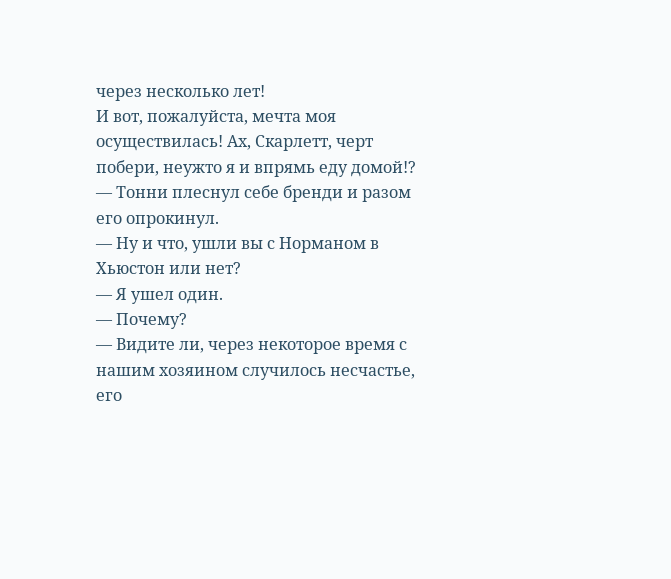через несколько лет!
И вот, пожалуйста, мечта моя осуществилась! Ах, Скарлетт, черт побери, неужто я и впрямь еду домой!? — Тонни плеснул себе бренди и разом его опрокинул.
— Ну и что, ушли вы с Норманом в Хьюстон или нет?
— Я ушел один.
— Почему?
— Видите ли, через некоторое время с нашим хозяином случилось несчастье, его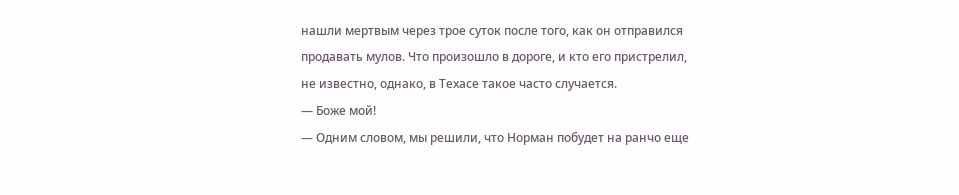нашли мертвым через трое суток после того, как он отправился продавать мулов. Что произошло в дороге, и кто его пристрелил, не известно, однако, в Техасе такое часто случается.
— Боже мой!
— Одним словом, мы решили, что Норман побудет на ранчо еще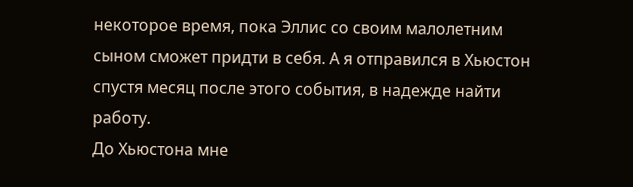некоторое время, пока Эллис со своим малолетним сыном сможет придти в себя. А я отправился в Хьюстон спустя месяц после этого события, в надежде найти работу.
До Хьюстона мне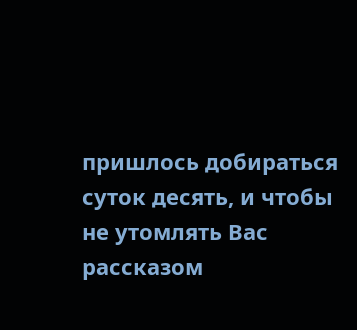пришлось добираться суток десять, и чтобы не утомлять Вас рассказом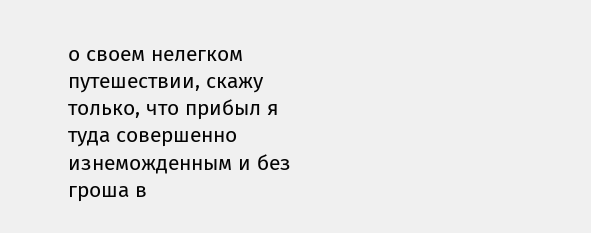о своем нелегком путешествии, скажу только, что прибыл я туда совершенно изнеможденным и без гроша в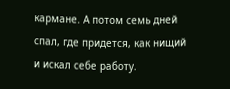кармане. А потом семь дней спал, где придется, как нищий и искал себе работу.